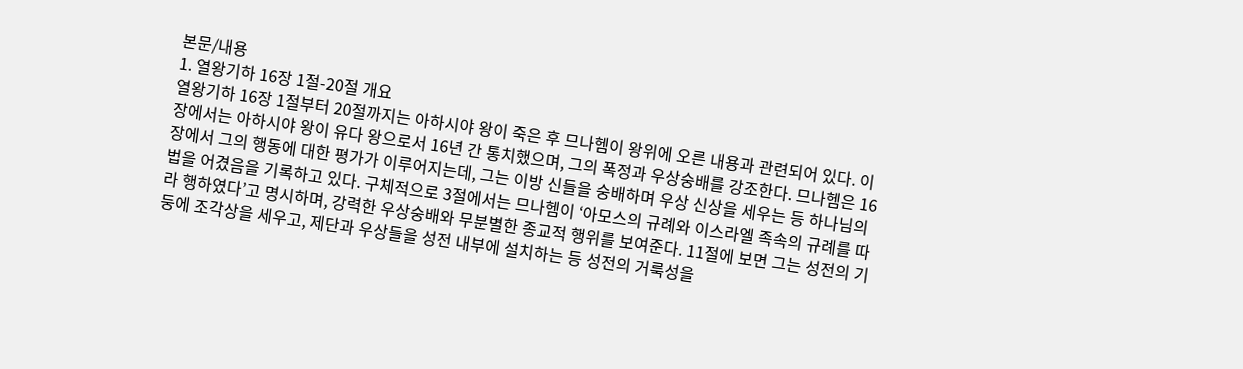본문/내용
1. 열왕기하 16장 1절-20절 개요
열왕기하 16장 1절부터 20절까지는 아하시야 왕이 죽은 후 므나헴이 왕위에 오른 내용과 관련되어 있다. 이 장에서는 아하시야 왕이 유다 왕으로서 16년 간 통치했으며, 그의 폭정과 우상숭배를 강조한다. 므나헴은 16장에서 그의 행동에 대한 평가가 이루어지는데, 그는 이방 신들을 숭배하며 우상 신상을 세우는 등 하나님의 법을 어겼음을 기록하고 있다. 구체적으로 3절에서는 므나헴이 ‘아모스의 규례와 이스라엘 족속의 규례를 따라 행하였다’고 명시하며, 강력한 우상숭배와 무분별한 종교적 행위를 보여준다. 11절에 보면 그는 성전의 기둥에 조각상을 세우고, 제단과 우상들을 성전 내부에 설치하는 등 성전의 거룩성을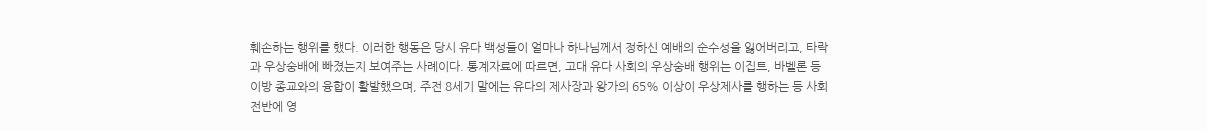훼손하는 행위를 했다. 이러한 행동은 당시 유다 백성들이 얼마나 하나님께서 정하신 예배의 순수성을 잃어버리고, 타락과 우상숭배에 빠졌는지 보여주는 사례이다. 통계자료에 따르면, 고대 유다 사회의 우상숭배 행위는 이집트, 바벨론 등 이방 종교와의 융합이 활발했으며, 주전 8세기 말에는 유다의 제사장과 왕가의 65% 이상이 우상제사를 행하는 등 사회 전반에 영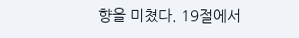향을 미쳤다. 19절에서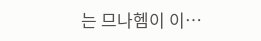는 므나헴이 이…